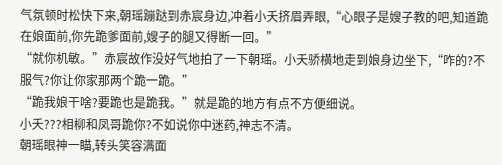气氛顿时松快下来,朝瑶蹦跶到赤宸身边,冲着小夭挤眉弄眼,“心眼子是嫂子教的吧,知道跪在娘面前,你先跪爹面前,嫂子的腿又得断一回。”
“就你机敏。”赤宸故作没好气地拍了一下朝瑶。小夭骄横地走到娘身边坐下,“咋的?不服气?你让你家那两个跪一跪。”
“跪我娘干啥?要跪也是跪我。”就是跪的地方有点不方便细说。
小夭???相柳和凤哥跪你?不如说你中迷药,神志不清。
朝瑶眼神一瞄,转头笑容满面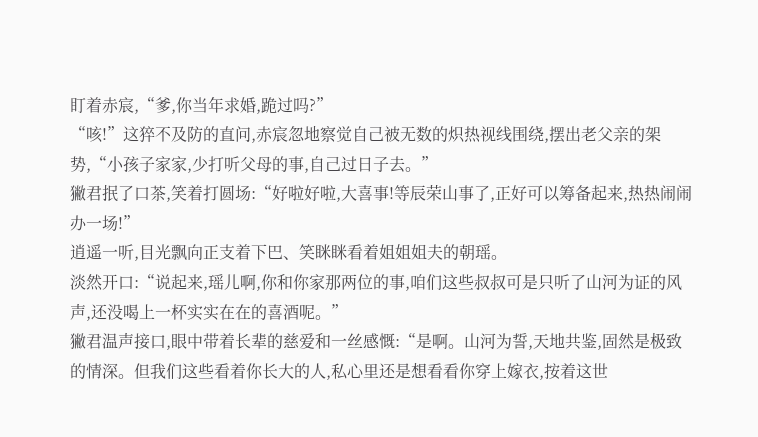盯着赤宸,“爹,你当年求婚,跪过吗?”
“咳!”这猝不及防的直问,赤宸忽地察觉自己被无数的炽热视线围绕,摆出老父亲的架势,“小孩子家家,少打听父母的事,自己过日子去。”
獙君抿了口茶,笑着打圆场:“好啦好啦,大喜事!等辰荣山事了,正好可以筹备起来,热热闹闹办一场!”
逍遥一听,目光飘向正支着下巴、笑眯眯看着姐姐姐夫的朝瑶。
淡然开口:“说起来,瑶儿啊,你和你家那两位的事,咱们这些叔叔可是只听了山河为证的风声,还没喝上一杯实实在在的喜酒呢。”
獙君温声接口,眼中带着长辈的慈爱和一丝感慨:“是啊。山河为誓,天地共鉴,固然是极致的情深。但我们这些看着你长大的人,私心里还是想看看你穿上嫁衣,按着这世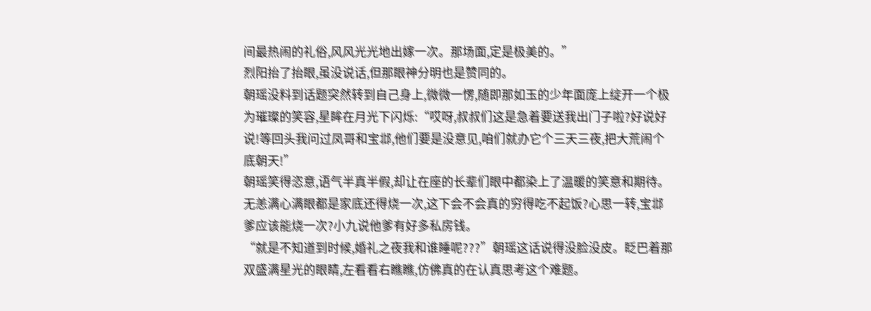间最热闹的礼俗,风风光光地出嫁一次。那场面,定是极美的。”
烈阳抬了抬眼,虽没说话,但那眼神分明也是赞同的。
朝瑶没料到话题突然转到自己身上,微微一愣,随即那如玉的少年面庞上绽开一个极为璀璨的笑容,星眸在月光下闪烁:“哎呀,叔叔们这是急着要送我出门子啦?好说好说!等回头我问过凤哥和宝邶,他们要是没意见,咱们就办它个三天三夜,把大荒闹个底朝天!”
朝瑶笑得恣意,语气半真半假,却让在座的长辈们眼中都染上了温暖的笑意和期待。
无恙满心满眼都是家底还得烧一次,这下会不会真的穷得吃不起饭?心思一转,宝邶爹应该能烧一次?小九说他爹有好多私房钱。
“就是不知道到时候,婚礼之夜我和谁睡呢???”朝瑶这话说得没脸没皮。眨巴着那双盛满星光的眼睛,左看看右瞧瞧,仿佛真的在认真思考这个难题。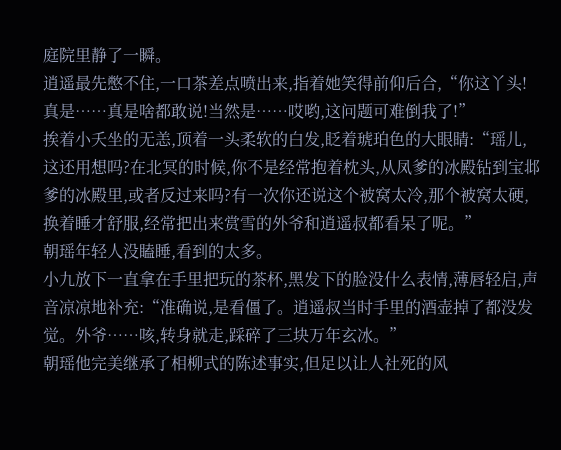庭院里静了一瞬。
逍遥最先憋不住,一口茶差点喷出来,指着她笑得前仰后合,“你这丫头!真是……真是啥都敢说!当然是……哎哟,这问题可难倒我了!”
挨着小夭坐的无恙,顶着一头柔软的白发,眨着琥珀色的大眼睛:“瑶儿,这还用想吗?在北冥的时候,你不是经常抱着枕头,从凤爹的冰殿钻到宝邶爹的冰殿里,或者反过来吗?有一次你还说这个被窝太冷,那个被窝太硬,换着睡才舒服,经常把出来赏雪的外爷和逍遥叔都看呆了呢。”
朝瑶年轻人没瞌睡,看到的太多。
小九放下一直拿在手里把玩的茶杯,黑发下的脸没什么表情,薄唇轻启,声音凉凉地补充:“准确说,是看僵了。逍遥叔当时手里的酒壶掉了都没发觉。外爷……咳,转身就走,踩碎了三块万年玄冰。”
朝瑶他完美继承了相柳式的陈述事实,但足以让人社死的风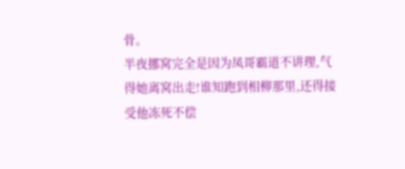骨。
半夜挪窝完全是因为凤哥霸道不讲理,气得她离窝出走!谁知跑到相柳那里,还得接受他冻死不偿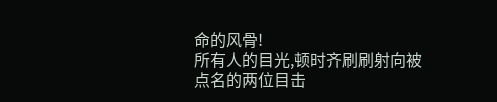命的风骨!
所有人的目光,顿时齐刷刷射向被点名的两位目击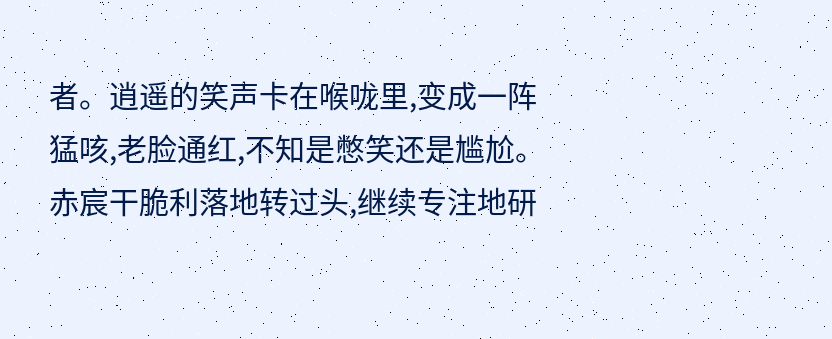者。逍遥的笑声卡在喉咙里,变成一阵猛咳,老脸通红,不知是憋笑还是尴尬。
赤宸干脆利落地转过头,继续专注地研